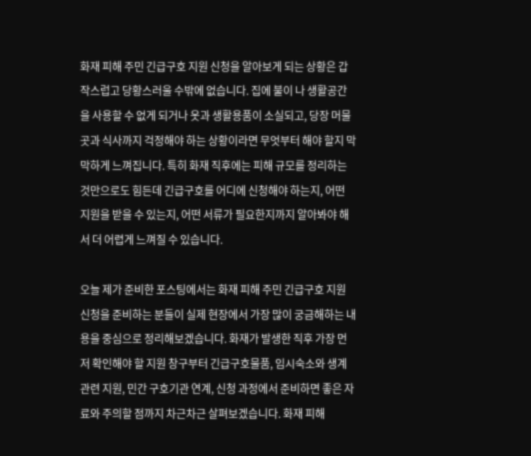화재 피해 주민 긴급구호 지원 신청을 알아보게 되는 상황은 갑작스럽고 당황스러울 수밖에 없습니다. 집에 불이 나 생활공간을 사용할 수 없게 되거나 옷과 생활용품이 소실되고, 당장 머물 곳과 식사까지 걱정해야 하는 상황이라면 무엇부터 해야 할지 막막하게 느껴집니다. 특히 화재 직후에는 피해 규모를 정리하는 것만으로도 힘든데 긴급구호를 어디에 신청해야 하는지, 어떤 지원을 받을 수 있는지, 어떤 서류가 필요한지까지 알아봐야 해서 더 어렵게 느껴질 수 있습니다.

오늘 제가 준비한 포스팅에서는 화재 피해 주민 긴급구호 지원 신청을 준비하는 분들이 실제 현장에서 가장 많이 궁금해하는 내용을 중심으로 정리해보겠습니다. 화재가 발생한 직후 가장 먼저 확인해야 할 지원 창구부터 긴급구호물품, 임시숙소와 생계 관련 지원, 민간 구호기관 연계, 신청 과정에서 준비하면 좋은 자료와 주의할 점까지 차근차근 살펴보겠습니다. 화재 피해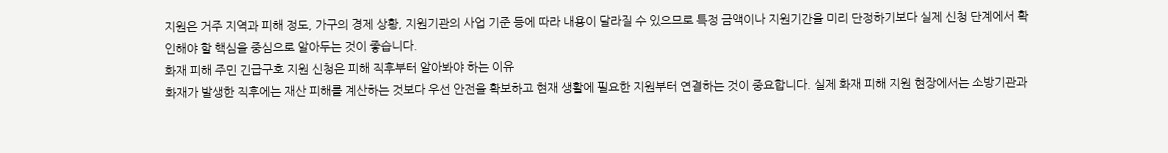지원은 거주 지역과 피해 정도, 가구의 경제 상황, 지원기관의 사업 기준 등에 따라 내용이 달라질 수 있으므로 특정 금액이나 지원기간을 미리 단정하기보다 실제 신청 단계에서 확인해야 할 핵심을 중심으로 알아두는 것이 좋습니다.
화재 피해 주민 긴급구호 지원 신청은 피해 직후부터 알아봐야 하는 이유
화재가 발생한 직후에는 재산 피해를 계산하는 것보다 우선 안전을 확보하고 현재 생활에 필요한 지원부터 연결하는 것이 중요합니다. 실제 화재 피해 지원 현장에서는 소방기관과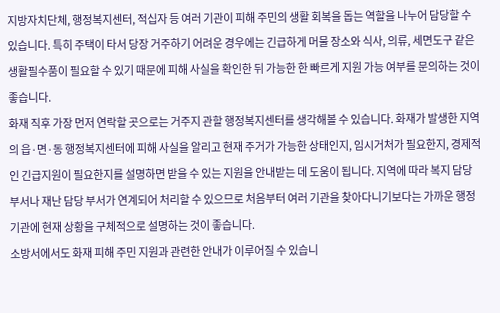지방자치단체, 행정복지센터, 적십자 등 여러 기관이 피해 주민의 생활 회복을 돕는 역할을 나누어 담당할 수 있습니다. 특히 주택이 타서 당장 거주하기 어려운 경우에는 긴급하게 머물 장소와 식사, 의류, 세면도구 같은 생활필수품이 필요할 수 있기 때문에 피해 사실을 확인한 뒤 가능한 한 빠르게 지원 가능 여부를 문의하는 것이 좋습니다.
화재 직후 가장 먼저 연락할 곳으로는 거주지 관할 행정복지센터를 생각해볼 수 있습니다. 화재가 발생한 지역의 읍·면·동 행정복지센터에 피해 사실을 알리고 현재 주거가 가능한 상태인지, 임시거처가 필요한지, 경제적인 긴급지원이 필요한지를 설명하면 받을 수 있는 지원을 안내받는 데 도움이 됩니다. 지역에 따라 복지 담당 부서나 재난 담당 부서가 연계되어 처리할 수 있으므로 처음부터 여러 기관을 찾아다니기보다는 가까운 행정기관에 현재 상황을 구체적으로 설명하는 것이 좋습니다.
소방서에서도 화재 피해 주민 지원과 관련한 안내가 이루어질 수 있습니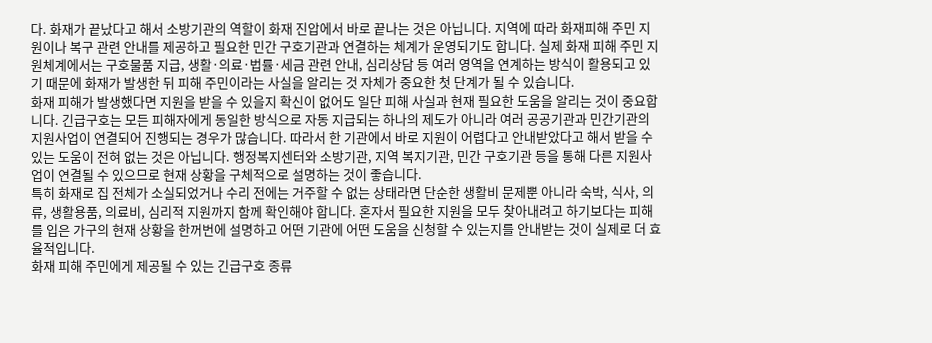다. 화재가 끝났다고 해서 소방기관의 역할이 화재 진압에서 바로 끝나는 것은 아닙니다. 지역에 따라 화재피해 주민 지원이나 복구 관련 안내를 제공하고 필요한 민간 구호기관과 연결하는 체계가 운영되기도 합니다. 실제 화재 피해 주민 지원체계에서는 구호물품 지급, 생활·의료·법률·세금 관련 안내, 심리상담 등 여러 영역을 연계하는 방식이 활용되고 있기 때문에 화재가 발생한 뒤 피해 주민이라는 사실을 알리는 것 자체가 중요한 첫 단계가 될 수 있습니다.
화재 피해가 발생했다면 지원을 받을 수 있을지 확신이 없어도 일단 피해 사실과 현재 필요한 도움을 알리는 것이 중요합니다. 긴급구호는 모든 피해자에게 동일한 방식으로 자동 지급되는 하나의 제도가 아니라 여러 공공기관과 민간기관의 지원사업이 연결되어 진행되는 경우가 많습니다. 따라서 한 기관에서 바로 지원이 어렵다고 안내받았다고 해서 받을 수 있는 도움이 전혀 없는 것은 아닙니다. 행정복지센터와 소방기관, 지역 복지기관, 민간 구호기관 등을 통해 다른 지원사업이 연결될 수 있으므로 현재 상황을 구체적으로 설명하는 것이 좋습니다.
특히 화재로 집 전체가 소실되었거나 수리 전에는 거주할 수 없는 상태라면 단순한 생활비 문제뿐 아니라 숙박, 식사, 의류, 생활용품, 의료비, 심리적 지원까지 함께 확인해야 합니다. 혼자서 필요한 지원을 모두 찾아내려고 하기보다는 피해를 입은 가구의 현재 상황을 한꺼번에 설명하고 어떤 기관에 어떤 도움을 신청할 수 있는지를 안내받는 것이 실제로 더 효율적입니다.
화재 피해 주민에게 제공될 수 있는 긴급구호 종류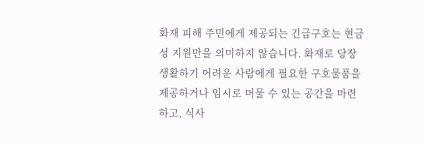화재 피해 주민에게 제공되는 긴급구호는 현금성 지원만을 의미하지 않습니다. 화재로 당장 생활하기 어려운 사람에게 필요한 구호물품을 제공하거나 임시로 머물 수 있는 공간을 마련하고, 식사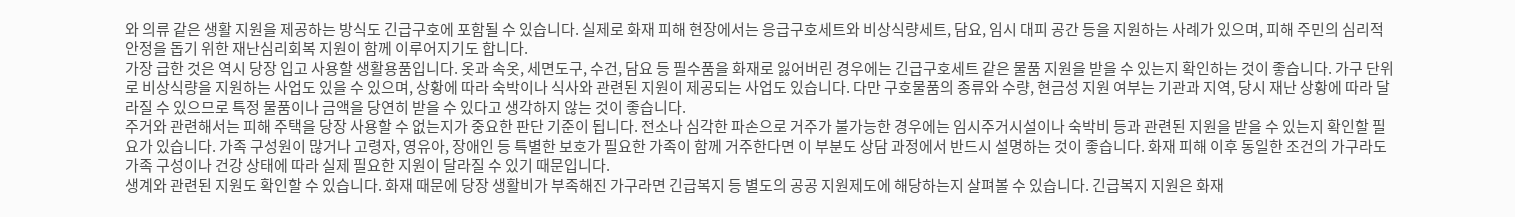와 의류 같은 생활 지원을 제공하는 방식도 긴급구호에 포함될 수 있습니다. 실제로 화재 피해 현장에서는 응급구호세트와 비상식량세트, 담요, 임시 대피 공간 등을 지원하는 사례가 있으며, 피해 주민의 심리적 안정을 돕기 위한 재난심리회복 지원이 함께 이루어지기도 합니다.
가장 급한 것은 역시 당장 입고 사용할 생활용품입니다. 옷과 속옷, 세면도구, 수건, 담요 등 필수품을 화재로 잃어버린 경우에는 긴급구호세트 같은 물품 지원을 받을 수 있는지 확인하는 것이 좋습니다. 가구 단위로 비상식량을 지원하는 사업도 있을 수 있으며, 상황에 따라 숙박이나 식사와 관련된 지원이 제공되는 사업도 있습니다. 다만 구호물품의 종류와 수량, 현금성 지원 여부는 기관과 지역, 당시 재난 상황에 따라 달라질 수 있으므로 특정 물품이나 금액을 당연히 받을 수 있다고 생각하지 않는 것이 좋습니다.
주거와 관련해서는 피해 주택을 당장 사용할 수 없는지가 중요한 판단 기준이 됩니다. 전소나 심각한 파손으로 거주가 불가능한 경우에는 임시주거시설이나 숙박비 등과 관련된 지원을 받을 수 있는지 확인할 필요가 있습니다. 가족 구성원이 많거나 고령자, 영유아, 장애인 등 특별한 보호가 필요한 가족이 함께 거주한다면 이 부분도 상담 과정에서 반드시 설명하는 것이 좋습니다. 화재 피해 이후 동일한 조건의 가구라도 가족 구성이나 건강 상태에 따라 실제 필요한 지원이 달라질 수 있기 때문입니다.
생계와 관련된 지원도 확인할 수 있습니다. 화재 때문에 당장 생활비가 부족해진 가구라면 긴급복지 등 별도의 공공 지원제도에 해당하는지 살펴볼 수 있습니다. 긴급복지 지원은 화재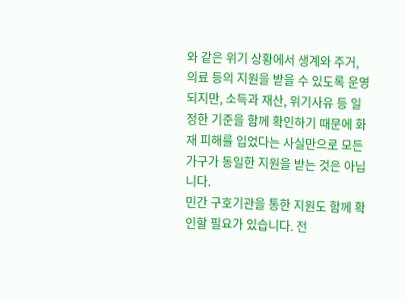와 같은 위기 상황에서 생계와 주거, 의료 등의 지원을 받을 수 있도록 운영되지만, 소득과 재산, 위기사유 등 일정한 기준을 함께 확인하기 때문에 화재 피해를 입었다는 사실만으로 모든 가구가 동일한 지원을 받는 것은 아닙니다.
민간 구호기관을 통한 지원도 함께 확인할 필요가 있습니다. 전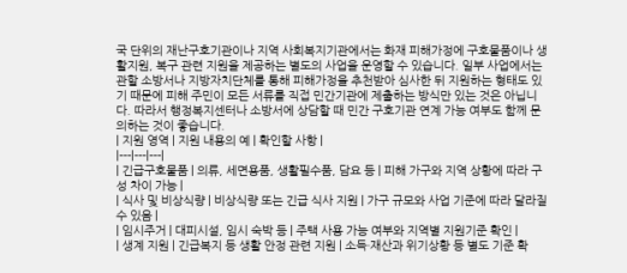국 단위의 재난구호기관이나 지역 사회복지기관에서는 화재 피해가정에 구호물품이나 생활지원, 복구 관련 지원을 제공하는 별도의 사업을 운영할 수 있습니다. 일부 사업에서는 관할 소방서나 지방자치단체를 통해 피해가정을 추천받아 심사한 뒤 지원하는 형태도 있기 때문에 피해 주민이 모든 서류를 직접 민간기관에 제출하는 방식만 있는 것은 아닙니다. 따라서 행정복지센터나 소방서에 상담할 때 민간 구호기관 연계 가능 여부도 함께 문의하는 것이 좋습니다.
| 지원 영역 | 지원 내용의 예 | 확인할 사항 |
|---|---|---|
| 긴급구호물품 | 의류, 세면용품, 생활필수품, 담요 등 | 피해 가구와 지역 상황에 따라 구성 차이 가능 |
| 식사 및 비상식량 | 비상식량 또는 긴급 식사 지원 | 가구 규모와 사업 기준에 따라 달라질 수 있음 |
| 임시주거 | 대피시설, 임시 숙박 등 | 주택 사용 가능 여부와 지역별 지원기준 확인 |
| 생계 지원 | 긴급복지 등 생활 안정 관련 지원 | 소득·재산과 위기상황 등 별도 기준 확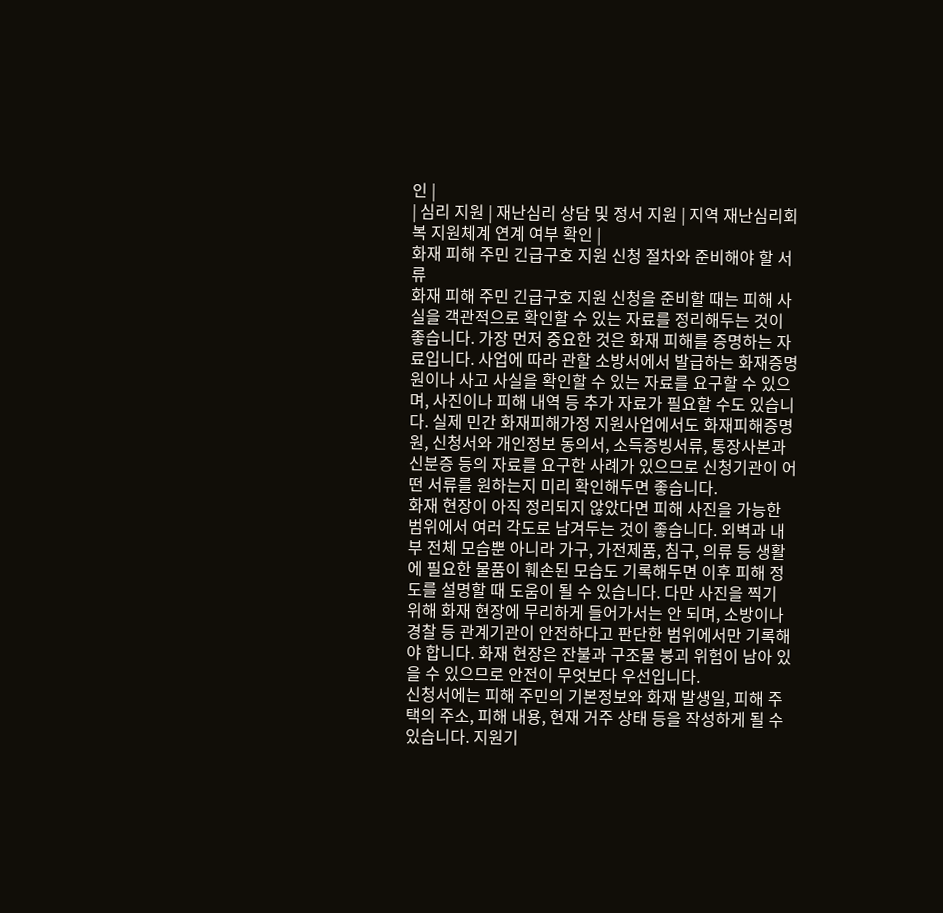인 |
| 심리 지원 | 재난심리 상담 및 정서 지원 | 지역 재난심리회복 지원체계 연계 여부 확인 |
화재 피해 주민 긴급구호 지원 신청 절차와 준비해야 할 서류
화재 피해 주민 긴급구호 지원 신청을 준비할 때는 피해 사실을 객관적으로 확인할 수 있는 자료를 정리해두는 것이 좋습니다. 가장 먼저 중요한 것은 화재 피해를 증명하는 자료입니다. 사업에 따라 관할 소방서에서 발급하는 화재증명원이나 사고 사실을 확인할 수 있는 자료를 요구할 수 있으며, 사진이나 피해 내역 등 추가 자료가 필요할 수도 있습니다. 실제 민간 화재피해가정 지원사업에서도 화재피해증명원, 신청서와 개인정보 동의서, 소득증빙서류, 통장사본과 신분증 등의 자료를 요구한 사례가 있으므로 신청기관이 어떤 서류를 원하는지 미리 확인해두면 좋습니다.
화재 현장이 아직 정리되지 않았다면 피해 사진을 가능한 범위에서 여러 각도로 남겨두는 것이 좋습니다. 외벽과 내부 전체 모습뿐 아니라 가구, 가전제품, 침구, 의류 등 생활에 필요한 물품이 훼손된 모습도 기록해두면 이후 피해 정도를 설명할 때 도움이 될 수 있습니다. 다만 사진을 찍기 위해 화재 현장에 무리하게 들어가서는 안 되며, 소방이나 경찰 등 관계기관이 안전하다고 판단한 범위에서만 기록해야 합니다. 화재 현장은 잔불과 구조물 붕괴 위험이 남아 있을 수 있으므로 안전이 무엇보다 우선입니다.
신청서에는 피해 주민의 기본정보와 화재 발생일, 피해 주택의 주소, 피해 내용, 현재 거주 상태 등을 작성하게 될 수 있습니다. 지원기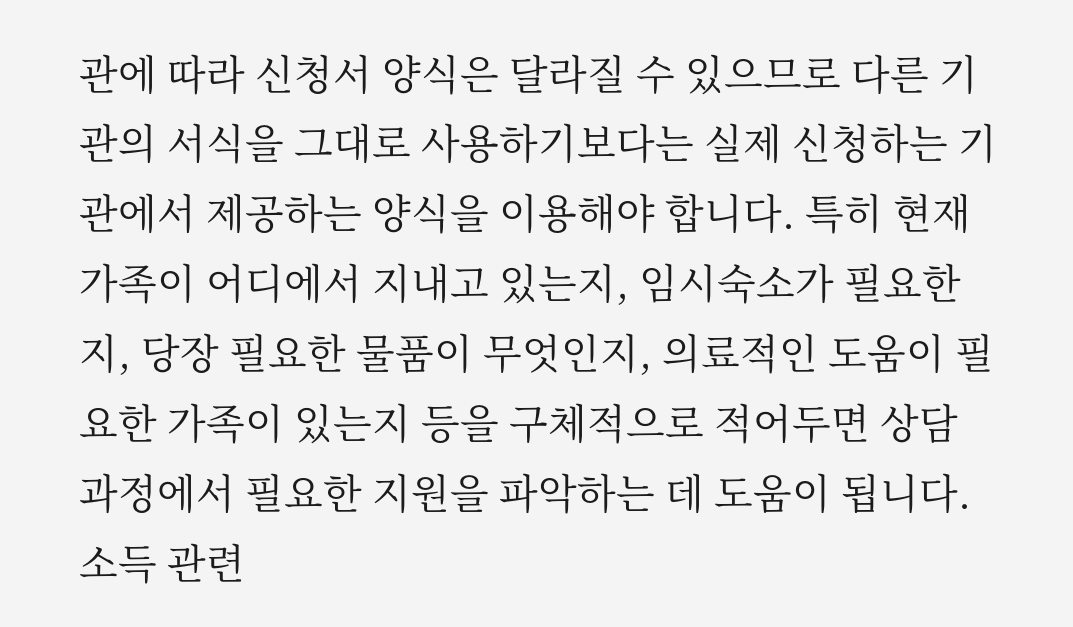관에 따라 신청서 양식은 달라질 수 있으므로 다른 기관의 서식을 그대로 사용하기보다는 실제 신청하는 기관에서 제공하는 양식을 이용해야 합니다. 특히 현재 가족이 어디에서 지내고 있는지, 임시숙소가 필요한지, 당장 필요한 물품이 무엇인지, 의료적인 도움이 필요한 가족이 있는지 등을 구체적으로 적어두면 상담 과정에서 필요한 지원을 파악하는 데 도움이 됩니다.
소득 관련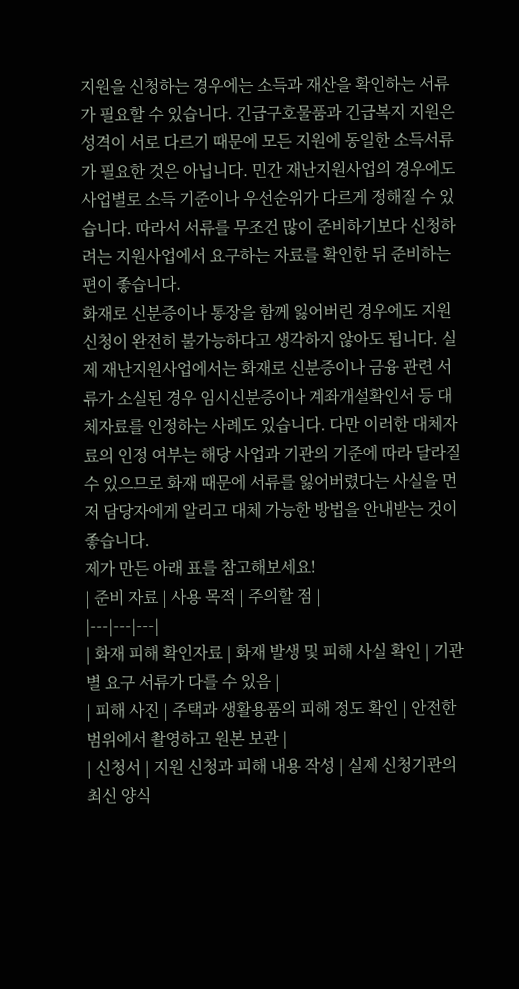지원을 신청하는 경우에는 소득과 재산을 확인하는 서류가 필요할 수 있습니다. 긴급구호물품과 긴급복지 지원은 성격이 서로 다르기 때문에 모든 지원에 동일한 소득서류가 필요한 것은 아닙니다. 민간 재난지원사업의 경우에도 사업별로 소득 기준이나 우선순위가 다르게 정해질 수 있습니다. 따라서 서류를 무조건 많이 준비하기보다 신청하려는 지원사업에서 요구하는 자료를 확인한 뒤 준비하는 편이 좋습니다.
화재로 신분증이나 통장을 함께 잃어버린 경우에도 지원 신청이 완전히 불가능하다고 생각하지 않아도 됩니다. 실제 재난지원사업에서는 화재로 신분증이나 금융 관련 서류가 소실된 경우 임시신분증이나 계좌개설확인서 등 대체자료를 인정하는 사례도 있습니다. 다만 이러한 대체자료의 인정 여부는 해당 사업과 기관의 기준에 따라 달라질 수 있으므로 화재 때문에 서류를 잃어버렸다는 사실을 먼저 담당자에게 알리고 대체 가능한 방법을 안내받는 것이 좋습니다.
제가 만든 아래 표를 참고해보세요!
| 준비 자료 | 사용 목적 | 주의할 점 |
|---|---|---|
| 화재 피해 확인자료 | 화재 발생 및 피해 사실 확인 | 기관별 요구 서류가 다를 수 있음 |
| 피해 사진 | 주택과 생활용품의 피해 정도 확인 | 안전한 범위에서 촬영하고 원본 보관 |
| 신청서 | 지원 신청과 피해 내용 작성 | 실제 신청기관의 최신 양식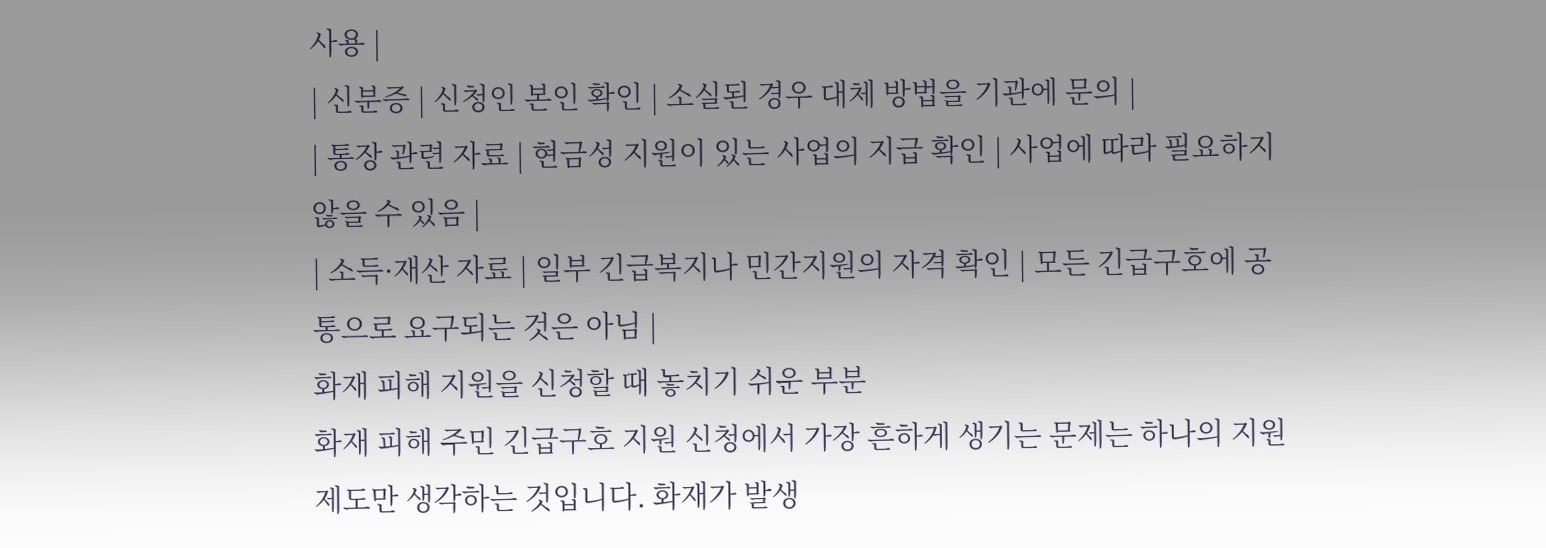사용 |
| 신분증 | 신청인 본인 확인 | 소실된 경우 대체 방법을 기관에 문의 |
| 통장 관련 자료 | 현금성 지원이 있는 사업의 지급 확인 | 사업에 따라 필요하지 않을 수 있음 |
| 소득·재산 자료 | 일부 긴급복지나 민간지원의 자격 확인 | 모든 긴급구호에 공통으로 요구되는 것은 아님 |
화재 피해 지원을 신청할 때 놓치기 쉬운 부분
화재 피해 주민 긴급구호 지원 신청에서 가장 흔하게 생기는 문제는 하나의 지원제도만 생각하는 것입니다. 화재가 발생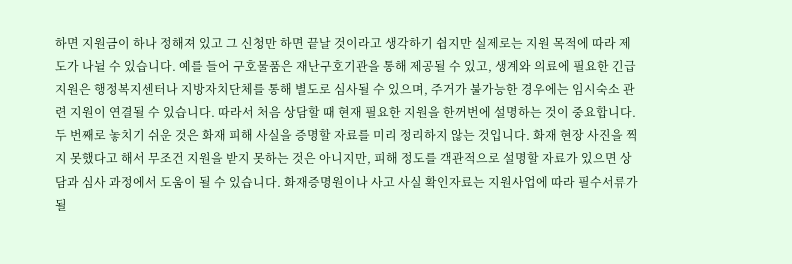하면 지원금이 하나 정해져 있고 그 신청만 하면 끝날 것이라고 생각하기 쉽지만 실제로는 지원 목적에 따라 제도가 나뉠 수 있습니다. 예를 들어 구호물품은 재난구호기관을 통해 제공될 수 있고, 생계와 의료에 필요한 긴급지원은 행정복지센터나 지방자치단체를 통해 별도로 심사될 수 있으며, 주거가 불가능한 경우에는 임시숙소 관련 지원이 연결될 수 있습니다. 따라서 처음 상담할 때 현재 필요한 지원을 한꺼번에 설명하는 것이 중요합니다.
두 번째로 놓치기 쉬운 것은 화재 피해 사실을 증명할 자료를 미리 정리하지 않는 것입니다. 화재 현장 사진을 찍지 못했다고 해서 무조건 지원을 받지 못하는 것은 아니지만, 피해 정도를 객관적으로 설명할 자료가 있으면 상담과 심사 과정에서 도움이 될 수 있습니다. 화재증명원이나 사고 사실 확인자료는 지원사업에 따라 필수서류가 될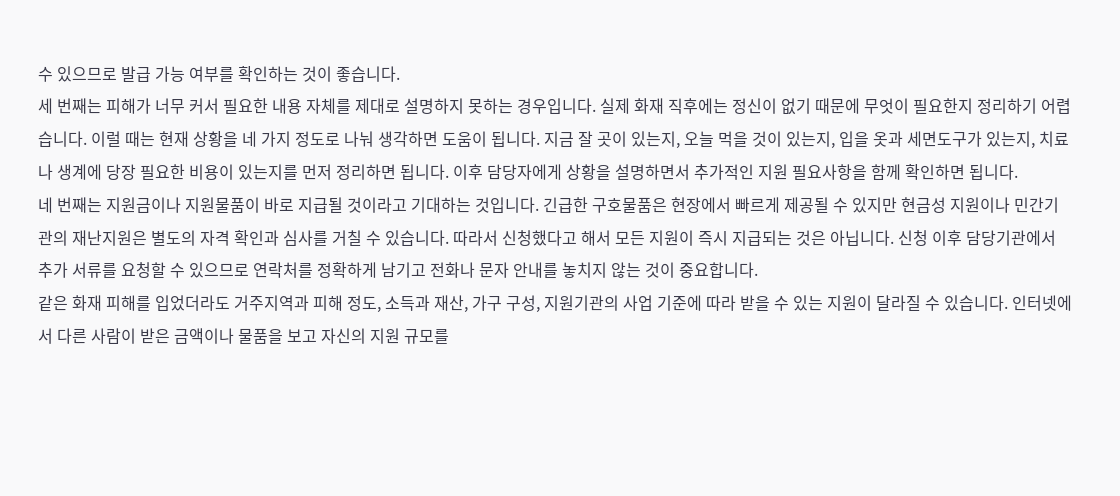수 있으므로 발급 가능 여부를 확인하는 것이 좋습니다.
세 번째는 피해가 너무 커서 필요한 내용 자체를 제대로 설명하지 못하는 경우입니다. 실제 화재 직후에는 정신이 없기 때문에 무엇이 필요한지 정리하기 어렵습니다. 이럴 때는 현재 상황을 네 가지 정도로 나눠 생각하면 도움이 됩니다. 지금 잘 곳이 있는지, 오늘 먹을 것이 있는지, 입을 옷과 세면도구가 있는지, 치료나 생계에 당장 필요한 비용이 있는지를 먼저 정리하면 됩니다. 이후 담당자에게 상황을 설명하면서 추가적인 지원 필요사항을 함께 확인하면 됩니다.
네 번째는 지원금이나 지원물품이 바로 지급될 것이라고 기대하는 것입니다. 긴급한 구호물품은 현장에서 빠르게 제공될 수 있지만 현금성 지원이나 민간기관의 재난지원은 별도의 자격 확인과 심사를 거칠 수 있습니다. 따라서 신청했다고 해서 모든 지원이 즉시 지급되는 것은 아닙니다. 신청 이후 담당기관에서 추가 서류를 요청할 수 있으므로 연락처를 정확하게 남기고 전화나 문자 안내를 놓치지 않는 것이 중요합니다.
같은 화재 피해를 입었더라도 거주지역과 피해 정도, 소득과 재산, 가구 구성, 지원기관의 사업 기준에 따라 받을 수 있는 지원이 달라질 수 있습니다. 인터넷에서 다른 사람이 받은 금액이나 물품을 보고 자신의 지원 규모를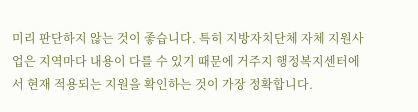미리 판단하지 않는 것이 좋습니다. 특히 지방자치단체 자체 지원사업은 지역마다 내용이 다를 수 있기 때문에 거주지 행정복지센터에서 현재 적용되는 지원을 확인하는 것이 가장 정확합니다.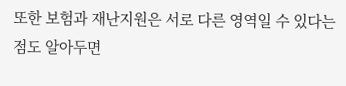또한 보험과 재난지원은 서로 다른 영역일 수 있다는 점도 알아두면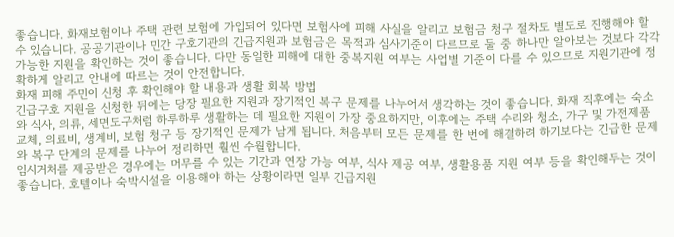좋습니다. 화재보험이나 주택 관련 보험에 가입되어 있다면 보험사에 피해 사실을 알리고 보험금 청구 절차도 별도로 진행해야 할 수 있습니다. 공공기관이나 민간 구호기관의 긴급지원과 보험금은 목적과 심사기준이 다르므로 둘 중 하나만 알아보는 것보다 각각 가능한 지원을 확인하는 것이 좋습니다. 다만 동일한 피해에 대한 중복지원 여부는 사업별 기준이 다를 수 있으므로 지원기관에 정확하게 알리고 안내에 따르는 것이 안전합니다.
화재 피해 주민이 신청 후 확인해야 할 내용과 생활 회복 방법
긴급구호 지원을 신청한 뒤에는 당장 필요한 지원과 장기적인 복구 문제를 나누어서 생각하는 것이 좋습니다. 화재 직후에는 숙소와 식사, 의류, 세면도구처럼 하루하루 생활하는 데 필요한 지원이 가장 중요하지만, 이후에는 주택 수리와 청소, 가구 및 가전제품 교체, 의료비, 생계비, 보험 청구 등 장기적인 문제가 남게 됩니다. 처음부터 모든 문제를 한 번에 해결하려 하기보다는 긴급한 문제와 복구 단계의 문제를 나누어 정리하면 훨씬 수월합니다.
임시거처를 제공받은 경우에는 머무를 수 있는 기간과 연장 가능 여부, 식사 제공 여부, 생활용품 지원 여부 등을 확인해두는 것이 좋습니다. 호텔이나 숙박시설을 이용해야 하는 상황이라면 일부 긴급지원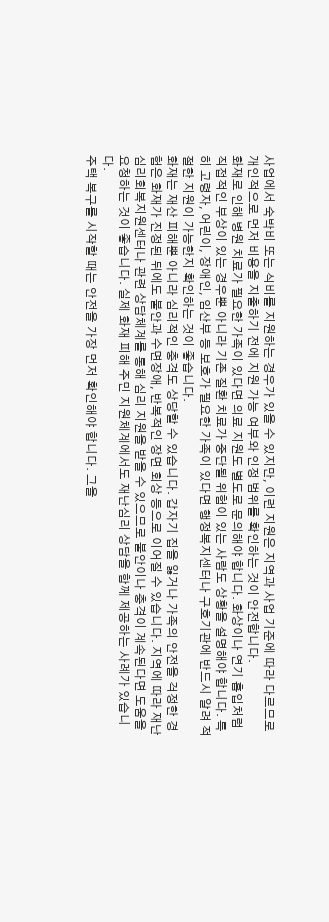사업에서 숙박비 또는 식비를 지원하는 경우가 있을 수 있지만, 이런 지원은 지역과 사업 기준에 따라 다르므로 개인적으로 먼저 비용을 지출하기 전에 지원 가능 여부와 인정 범위를 확인하는 것이 안전합니다.
화재로 인해 병원 치료가 필요한 가족이 있다면 의료 지원도 별도로 문의해야 합니다. 화상이나 연기 흡입처럼 직접적인 부상이 있는 경우뿐 아니라 기존 질환 치료가 중단될 위험이 있는 사람도 상황을 설명해야 합니다. 특히 고령자, 어린이, 장애인, 임산부 등 보호가 필요한 가족이 있다면 행정복지센터나 구호기관에 반드시 알려 적절한 지원이 가능한지 확인하는 것이 좋습니다.
화재는 재산 피해뿐 아니라 심리적인 충격도 상당할 수 있습니다. 갑자기 집을 잃거나 가족의 안전을 걱정한 경험은 화재가 진정된 뒤에도 불안과 수면장애, 반복적인 장면 회상 등으로 이어질 수 있습니다. 지역에 따라 재난심리회복지원센터나 관련 상담체계를 통해 심리 지원을 받을 수 있으므로 불안이나 충격이 계속된다면 도움을 요청하는 것이 좋습니다. 실제 화재 피해 주민 지원체계에서도 재난심리 상담을 함께 제공하는 사례가 있습니다.
주택 복구를 시작할 때는 안전을 가장 먼저 확인해야 합니다. 그을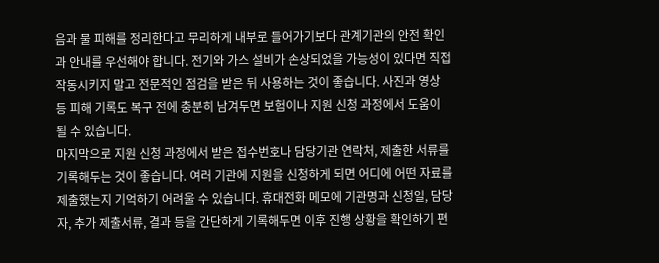음과 물 피해를 정리한다고 무리하게 내부로 들어가기보다 관계기관의 안전 확인과 안내를 우선해야 합니다. 전기와 가스 설비가 손상되었을 가능성이 있다면 직접 작동시키지 말고 전문적인 점검을 받은 뒤 사용하는 것이 좋습니다. 사진과 영상 등 피해 기록도 복구 전에 충분히 남겨두면 보험이나 지원 신청 과정에서 도움이 될 수 있습니다.
마지막으로 지원 신청 과정에서 받은 접수번호나 담당기관 연락처, 제출한 서류를 기록해두는 것이 좋습니다. 여러 기관에 지원을 신청하게 되면 어디에 어떤 자료를 제출했는지 기억하기 어려울 수 있습니다. 휴대전화 메모에 기관명과 신청일, 담당자, 추가 제출서류, 결과 등을 간단하게 기록해두면 이후 진행 상황을 확인하기 편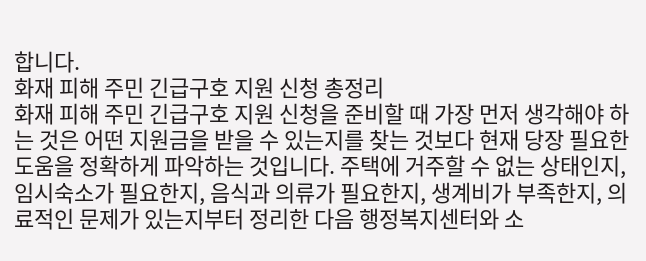합니다.
화재 피해 주민 긴급구호 지원 신청 총정리
화재 피해 주민 긴급구호 지원 신청을 준비할 때 가장 먼저 생각해야 하는 것은 어떤 지원금을 받을 수 있는지를 찾는 것보다 현재 당장 필요한 도움을 정확하게 파악하는 것입니다. 주택에 거주할 수 없는 상태인지, 임시숙소가 필요한지, 음식과 의류가 필요한지, 생계비가 부족한지, 의료적인 문제가 있는지부터 정리한 다음 행정복지센터와 소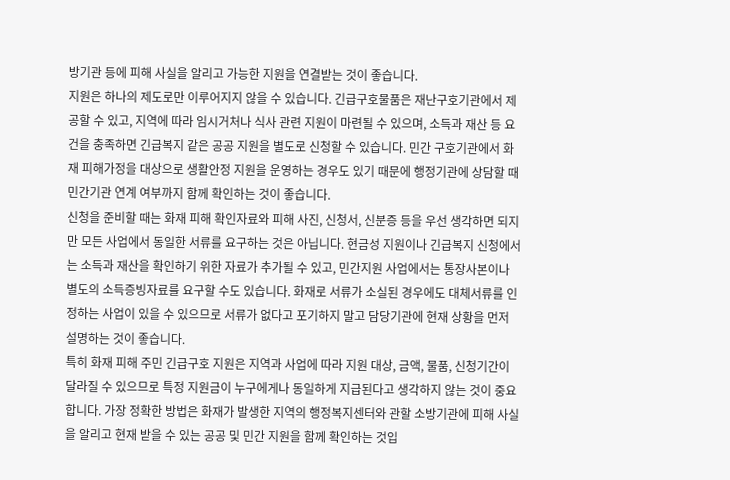방기관 등에 피해 사실을 알리고 가능한 지원을 연결받는 것이 좋습니다.
지원은 하나의 제도로만 이루어지지 않을 수 있습니다. 긴급구호물품은 재난구호기관에서 제공할 수 있고, 지역에 따라 임시거처나 식사 관련 지원이 마련될 수 있으며, 소득과 재산 등 요건을 충족하면 긴급복지 같은 공공 지원을 별도로 신청할 수 있습니다. 민간 구호기관에서 화재 피해가정을 대상으로 생활안정 지원을 운영하는 경우도 있기 때문에 행정기관에 상담할 때 민간기관 연계 여부까지 함께 확인하는 것이 좋습니다.
신청을 준비할 때는 화재 피해 확인자료와 피해 사진, 신청서, 신분증 등을 우선 생각하면 되지만 모든 사업에서 동일한 서류를 요구하는 것은 아닙니다. 현금성 지원이나 긴급복지 신청에서는 소득과 재산을 확인하기 위한 자료가 추가될 수 있고, 민간지원 사업에서는 통장사본이나 별도의 소득증빙자료를 요구할 수도 있습니다. 화재로 서류가 소실된 경우에도 대체서류를 인정하는 사업이 있을 수 있으므로 서류가 없다고 포기하지 말고 담당기관에 현재 상황을 먼저 설명하는 것이 좋습니다.
특히 화재 피해 주민 긴급구호 지원은 지역과 사업에 따라 지원 대상, 금액, 물품, 신청기간이 달라질 수 있으므로 특정 지원금이 누구에게나 동일하게 지급된다고 생각하지 않는 것이 중요합니다. 가장 정확한 방법은 화재가 발생한 지역의 행정복지센터와 관할 소방기관에 피해 사실을 알리고 현재 받을 수 있는 공공 및 민간 지원을 함께 확인하는 것입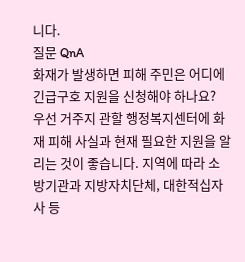니다.
질문 QnA
화재가 발생하면 피해 주민은 어디에 긴급구호 지원을 신청해야 하나요?
우선 거주지 관할 행정복지센터에 화재 피해 사실과 현재 필요한 지원을 알리는 것이 좋습니다. 지역에 따라 소방기관과 지방자치단체, 대한적십자사 등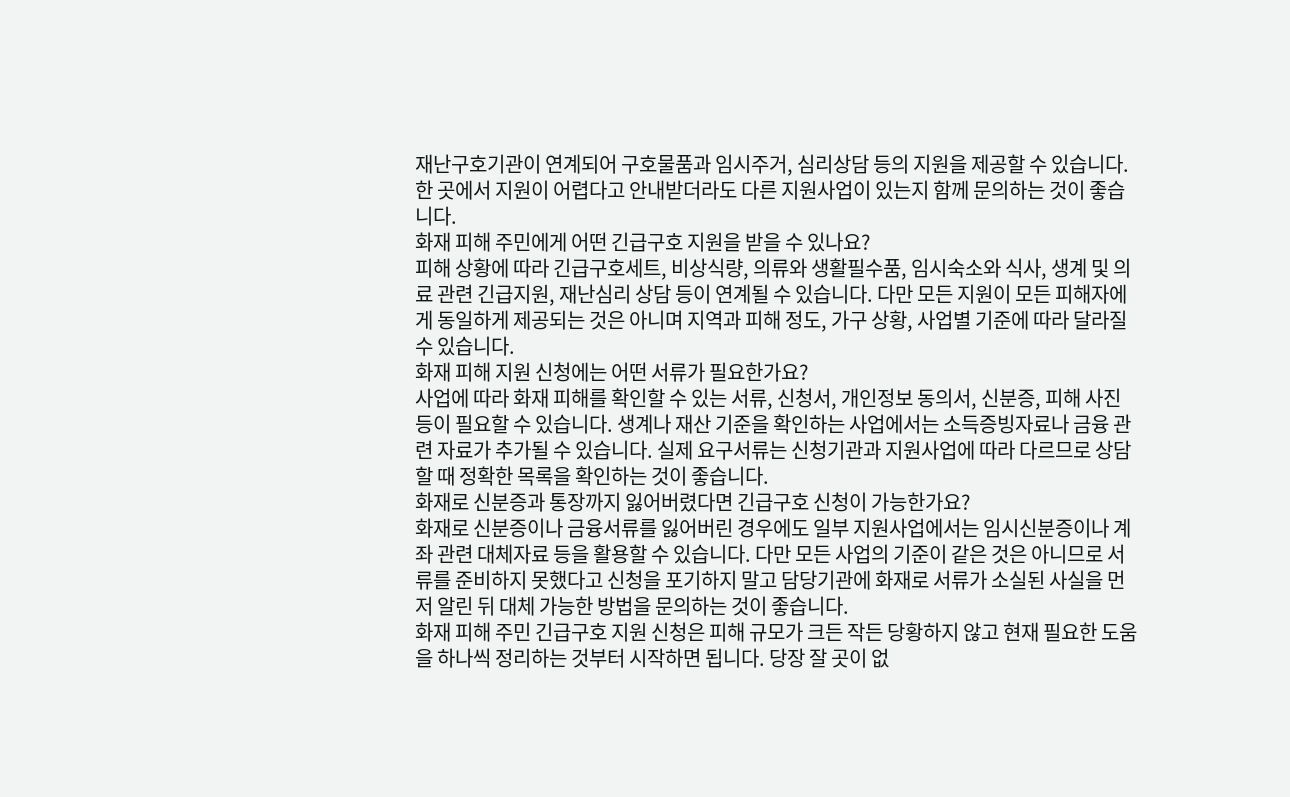재난구호기관이 연계되어 구호물품과 임시주거, 심리상담 등의 지원을 제공할 수 있습니다. 한 곳에서 지원이 어렵다고 안내받더라도 다른 지원사업이 있는지 함께 문의하는 것이 좋습니다.
화재 피해 주민에게 어떤 긴급구호 지원을 받을 수 있나요?
피해 상황에 따라 긴급구호세트, 비상식량, 의류와 생활필수품, 임시숙소와 식사, 생계 및 의료 관련 긴급지원, 재난심리 상담 등이 연계될 수 있습니다. 다만 모든 지원이 모든 피해자에게 동일하게 제공되는 것은 아니며 지역과 피해 정도, 가구 상황, 사업별 기준에 따라 달라질 수 있습니다.
화재 피해 지원 신청에는 어떤 서류가 필요한가요?
사업에 따라 화재 피해를 확인할 수 있는 서류, 신청서, 개인정보 동의서, 신분증, 피해 사진 등이 필요할 수 있습니다. 생계나 재산 기준을 확인하는 사업에서는 소득증빙자료나 금융 관련 자료가 추가될 수 있습니다. 실제 요구서류는 신청기관과 지원사업에 따라 다르므로 상담할 때 정확한 목록을 확인하는 것이 좋습니다.
화재로 신분증과 통장까지 잃어버렸다면 긴급구호 신청이 가능한가요?
화재로 신분증이나 금융서류를 잃어버린 경우에도 일부 지원사업에서는 임시신분증이나 계좌 관련 대체자료 등을 활용할 수 있습니다. 다만 모든 사업의 기준이 같은 것은 아니므로 서류를 준비하지 못했다고 신청을 포기하지 말고 담당기관에 화재로 서류가 소실된 사실을 먼저 알린 뒤 대체 가능한 방법을 문의하는 것이 좋습니다.
화재 피해 주민 긴급구호 지원 신청은 피해 규모가 크든 작든 당황하지 않고 현재 필요한 도움을 하나씩 정리하는 것부터 시작하면 됩니다. 당장 잘 곳이 없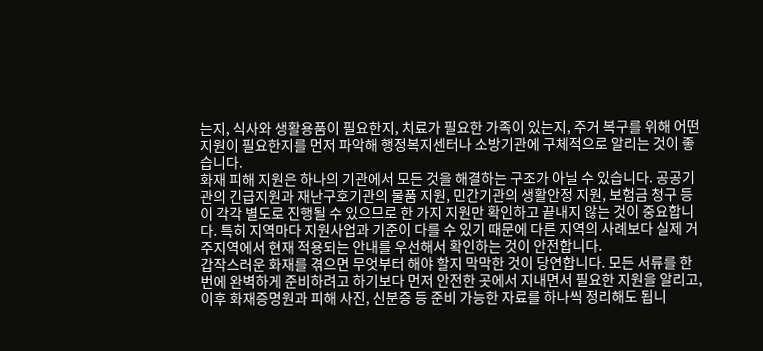는지, 식사와 생활용품이 필요한지, 치료가 필요한 가족이 있는지, 주거 복구를 위해 어떤 지원이 필요한지를 먼저 파악해 행정복지센터나 소방기관에 구체적으로 알리는 것이 좋습니다.
화재 피해 지원은 하나의 기관에서 모든 것을 해결하는 구조가 아닐 수 있습니다. 공공기관의 긴급지원과 재난구호기관의 물품 지원, 민간기관의 생활안정 지원, 보험금 청구 등이 각각 별도로 진행될 수 있으므로 한 가지 지원만 확인하고 끝내지 않는 것이 중요합니다. 특히 지역마다 지원사업과 기준이 다를 수 있기 때문에 다른 지역의 사례보다 실제 거주지역에서 현재 적용되는 안내를 우선해서 확인하는 것이 안전합니다.
갑작스러운 화재를 겪으면 무엇부터 해야 할지 막막한 것이 당연합니다. 모든 서류를 한 번에 완벽하게 준비하려고 하기보다 먼저 안전한 곳에서 지내면서 필요한 지원을 알리고, 이후 화재증명원과 피해 사진, 신분증 등 준비 가능한 자료를 하나씩 정리해도 됩니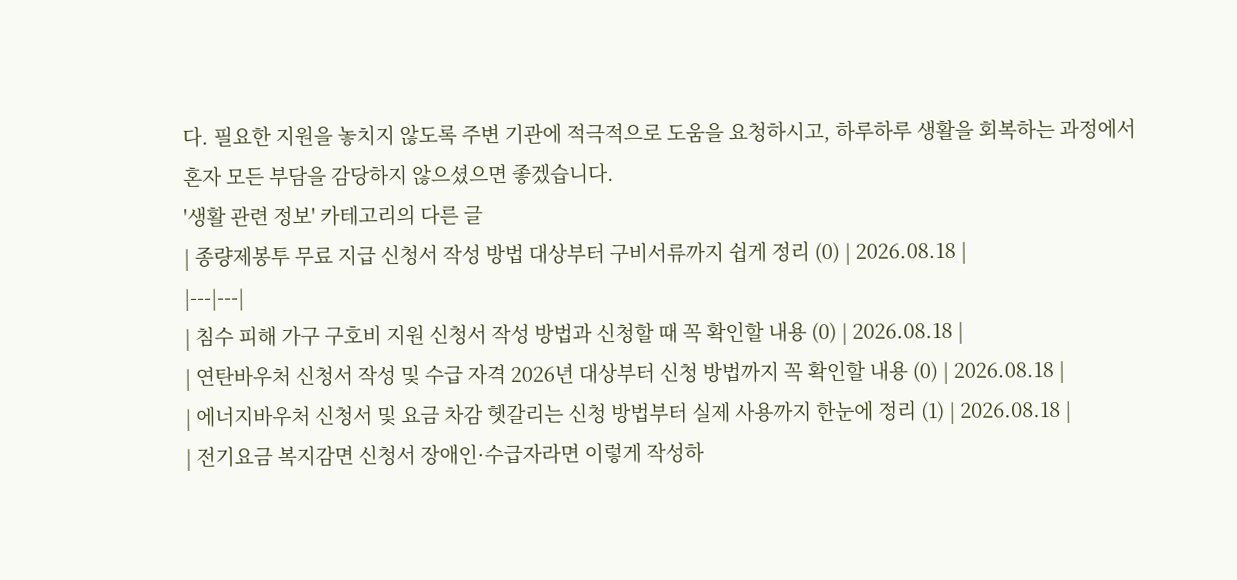다. 필요한 지원을 놓치지 않도록 주변 기관에 적극적으로 도움을 요청하시고, 하루하루 생활을 회복하는 과정에서 혼자 모든 부담을 감당하지 않으셨으면 좋겠습니다.
'생활 관련 정보' 카테고리의 다른 글
| 종량제봉투 무료 지급 신청서 작성 방법 대상부터 구비서류까지 쉽게 정리 (0) | 2026.08.18 |
|---|---|
| 침수 피해 가구 구호비 지원 신청서 작성 방법과 신청할 때 꼭 확인할 내용 (0) | 2026.08.18 |
| 연탄바우처 신청서 작성 및 수급 자격 2026년 대상부터 신청 방법까지 꼭 확인할 내용 (0) | 2026.08.18 |
| 에너지바우처 신청서 및 요금 차감 헷갈리는 신청 방법부터 실제 사용까지 한눈에 정리 (1) | 2026.08.18 |
| 전기요금 복지감면 신청서 장애인·수급자라면 이렇게 작성하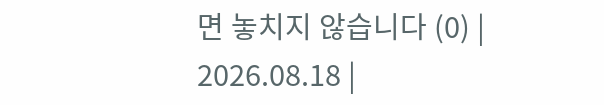면 놓치지 않습니다 (0) | 2026.08.18 |